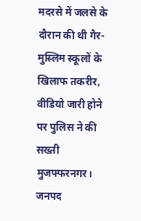मदरसे में जलसे के दौरान की थी गैर-मुस्लिम स्कूलों के खिलाफ तकरीर, वीडियो जारी होने पर पुलिस ने की सख्ती
मुजफ्फरनगर। जनपद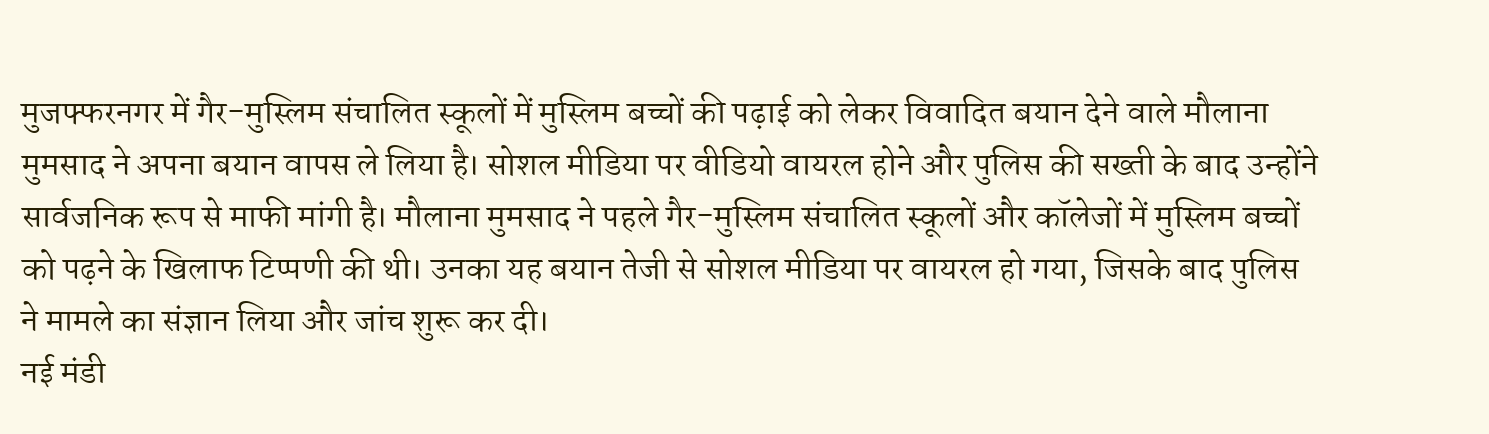मुजफ्फरनगर में गैर-मुस्लिम संचालित स्कूलों में मुस्लिम बच्चों की पढ़ाई को लेकर विवादित बयान देने वाले मौलाना मुमसाद ने अपना बयान वापस ले लिया है। सोशल मीडिया पर वीडियो वायरल होने और पुलिस की सख्ती के बाद उन्होंने सार्वजनिक रूप से माफी मांगी है। मौलाना मुमसाद ने पहले गैर-मुस्लिम संचालित स्कूलों और कॉलेजों में मुस्लिम बच्चों को पढ़ने के खिलाफ टिप्पणी की थी। उनका यह बयान तेजी से सोशल मीडिया पर वायरल हो गया, जिसके बाद पुलिस ने मामले का संज्ञान लिया और जांच शुरू कर दी।
नई मंडी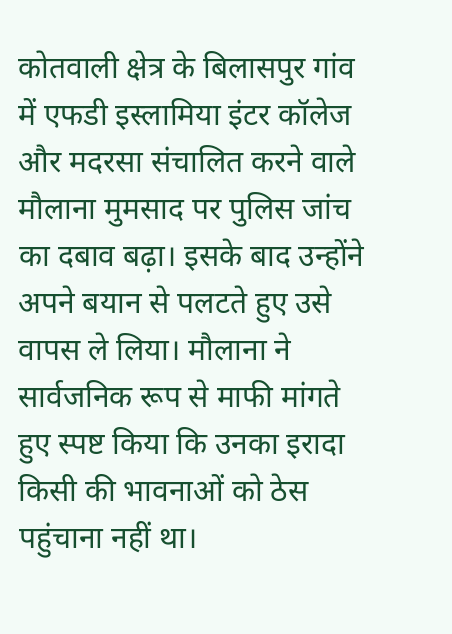कोतवाली क्षेत्र के बिलासपुर गांव में एफडी इस्लामिया इंटर कॉलेज और मदरसा संचालित करने वाले मौलाना मुमसाद पर पुलिस जांच का दबाव बढ़ा। इसके बाद उन्होंने अपने बयान से पलटते हुए उसे वापस ले लिया। मौलाना ने सार्वजनिक रूप से माफी मांगते हुए स्पष्ट किया कि उनका इरादा किसी की भावनाओं को ठेस पहुंचाना नहीं था।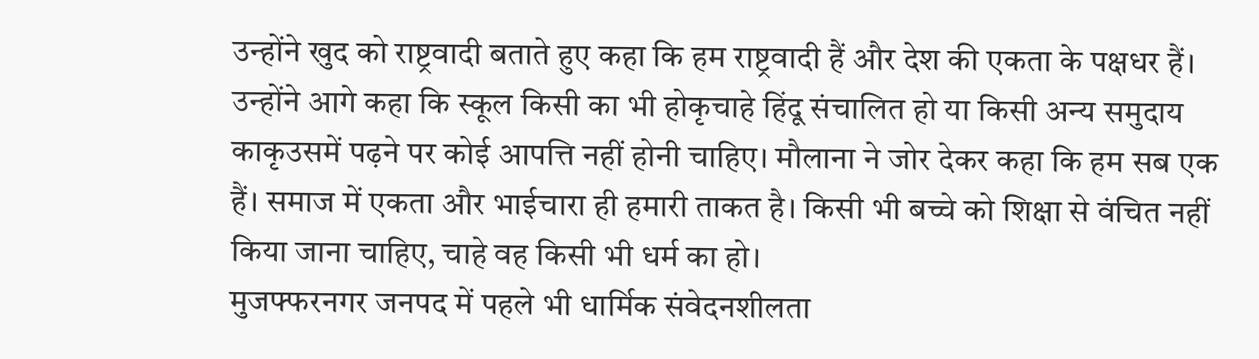उन्होंने खुद को राष्ट्रवादी बताते हुए कहा कि हम राष्ट्रवादी हैं और देश की एकता के पक्षधर हैं। उन्होंने आगे कहा कि स्कूल किसी का भी होकृचाहे हिंदू संचालित हो या किसी अन्य समुदाय काकृउसमें पढ़ने पर कोई आपत्ति नहीं होनी चाहिए। मौलाना ने जोर देकर कहा कि हम सब एक हैं। समाज में एकता और भाईचारा ही हमारी ताकत है। किसी भी बच्चे को शिक्षा से वंचित नहीं किया जाना चाहिए, चाहे वह किसी भी धर्म का हो।
मुजफ्फरनगर जनपद में पहले भी धार्मिक संवेदनशीलता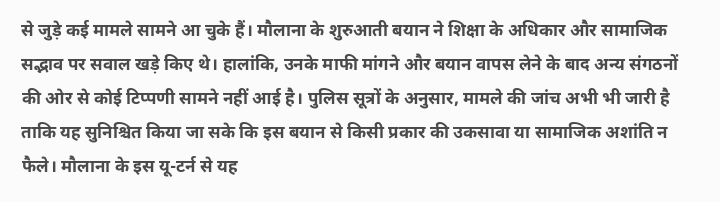से जुड़े कई मामले सामने आ चुके हैं। मौलाना के शुरुआती बयान ने शिक्षा के अधिकार और सामाजिक सद्भाव पर सवाल खड़े किए थे। हालांकि, उनके माफी मांगने और बयान वापस लेने के बाद अन्य संगठनों की ओर से कोई टिप्पणी सामने नहीं आई है। पुलिस सूत्रों के अनुसार, मामले की जांच अभी भी जारी है ताकि यह सुनिश्चित किया जा सके कि इस बयान से किसी प्रकार की उकसावा या सामाजिक अशांति न फैले। मौलाना के इस यू-टर्न से यह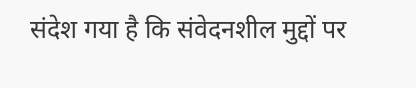संदेश गया है कि संवेदनशील मुद्दों पर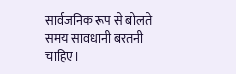सार्वजनिक रूप से बोलते समय सावधानी बरतनी चाहिए।